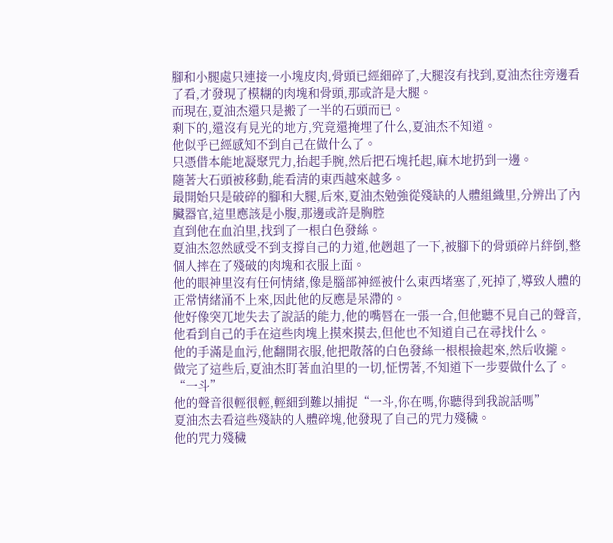腳和小腿處只連接一小塊皮肉,骨頭已經細碎了,大腿沒有找到,夏油杰往旁邊看了看,才發現了模糊的肉塊和骨頭,那或許是大腿。
而現在,夏油杰還只是搬了一半的石頭而已。
剩下的,還沒有見光的地方,究竟還掩埋了什么,夏油杰不知道。
他似乎已經感知不到自己在做什么了。
只憑借本能地凝聚咒力,抬起手腕,然后把石塊托起,麻木地扔到一邊。
隨著大石頭被移動,能看清的東西越來越多。
最開始只是破碎的腳和大腿,后來,夏油杰勉強從殘缺的人體組織里,分辨出了內臟器官,這里應該是小腹,那邊或許是胸腔
直到他在血泊里,找到了一根白色發絲。
夏油杰忽然感受不到支撐自己的力道,他趔趄了一下,被腳下的骨頭碎片絆倒,整個人摔在了殘破的肉塊和衣服上面。
他的眼神里沒有任何情緒,像是腦部神經被什么東西堵塞了,死掉了,導致人體的正常情緒涌不上來,因此他的反應是呆滯的。
他好像突兀地失去了說話的能力,他的嘴唇在一張一合,但他聽不見自己的聲音,他看到自己的手在這些肉塊上摸來摸去,但他也不知道自己在尋找什么。
他的手滿是血污,他翻開衣服,他把散落的白色發絲一根根撿起來,然后收攏。
做完了這些后,夏油杰盯著血泊里的一切,怔愣著,不知道下一步要做什么了。
“一斗”
他的聲音很輕很輕,輕細到難以捕捉“一斗,你在嗎,你聽得到我說話嗎”
夏油杰去看這些殘缺的人體碎塊,他發現了自己的咒力殘穢。
他的咒力殘穢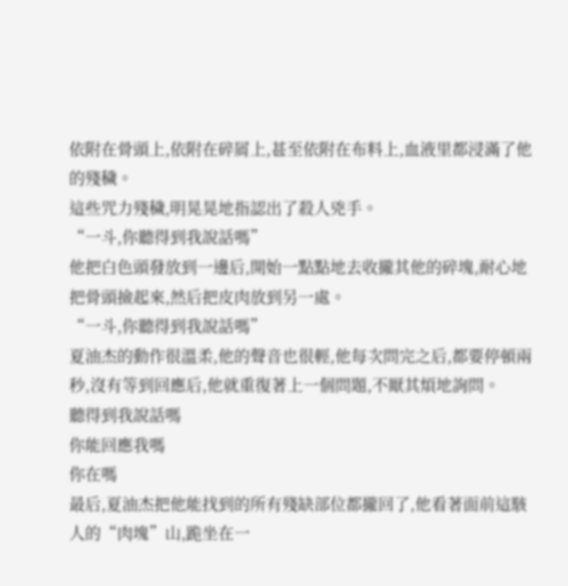依附在骨頭上,依附在碎屑上,甚至依附在布料上,血液里都浸滿了他的殘穢。
這些咒力殘穢,明晃晃地指認出了殺人兇手。
“一斗,你聽得到我說話嗎”
他把白色頭發放到一邊后,開始一點點地去收攏其他的碎塊,耐心地把骨頭撿起來,然后把皮肉放到另一處。
“一斗,你聽得到我說話嗎”
夏油杰的動作很溫柔,他的聲音也很輕,他每次問完之后,都要停頓兩秒,沒有等到回應后,他就重復著上一個問題,不厭其煩地詢問。
聽得到我說話嗎
你能回應我嗎
你在嗎
最后,夏油杰把他能找到的所有殘缺部位都攏回了,他看著面前這駭人的“肉塊”山,跪坐在一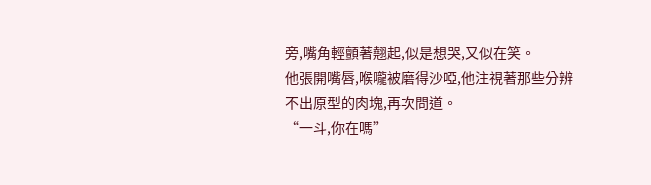旁,嘴角輕顫著翹起,似是想哭,又似在笑。
他張開嘴唇,喉嚨被磨得沙啞,他注視著那些分辨不出原型的肉塊,再次問道。
“一斗,你在嗎”